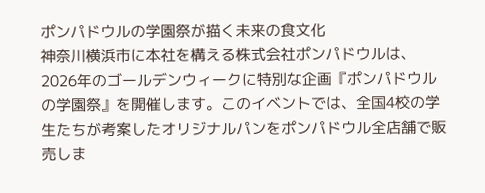ポンパドウルの学園祭が描く未来の食文化
神奈川横浜市に本社を構える株式会社ポンパドウルは、2026年のゴールデンウィークに特別な企画『ポンパドウルの学園祭』を開催します。このイベントでは、全国4校の学生たちが考案したオリジナルパンをポンパドウル全店舗で販売しま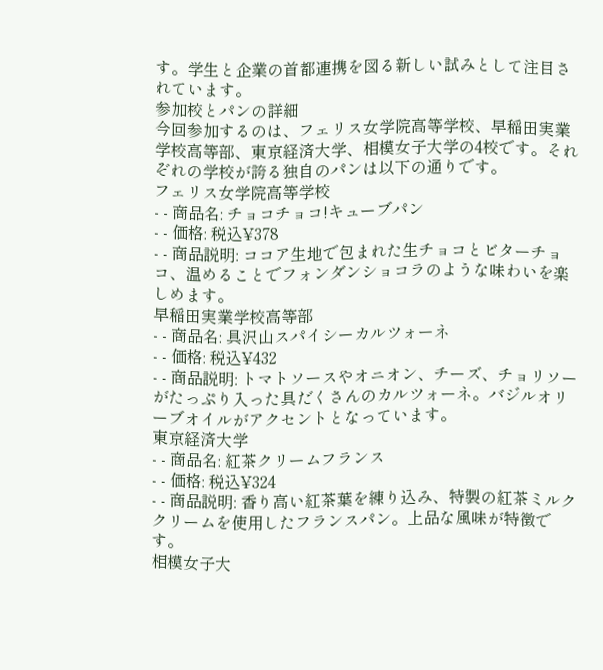す。学生と企業の首都連携を図る新しい試みとして注目されています。
参加校とパンの詳細
今回参加するのは、フェリス女学院高等学校、早稲田実業学校高等部、東京経済大学、相模女子大学の4校です。それぞれの学校が誇る独自のパンは以下の通りです。
フェリス女学院高等学校
- - 商品名: チョコチョコ!キューブパン
- - 価格: 税込¥378
- - 商品説明: ココア生地で包まれた生チョコとビターチョコ、温めることでフォンダンショコラのような味わいを楽しめます。
早稲田実業学校高等部
- - 商品名: 具沢山スパイシーカルツォーネ
- - 価格: 税込¥432
- - 商品説明: トマトソースやオニオン、チーズ、チョリソーがたっぷり入った具だくさんのカルツォーネ。バジルオリーブオイルがアクセントとなっています。
東京経済大学
- - 商品名: 紅茶クリームフランス
- - 価格: 税込¥324
- - 商品説明: 香り高い紅茶葉を練り込み、特製の紅茶ミルククリームを使用したフランスパン。上品な風味が特徴です。
相模女子大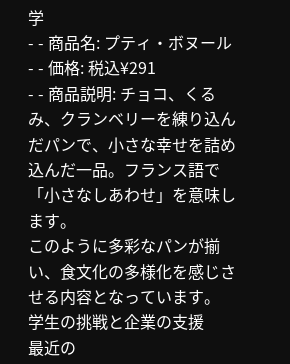学
- - 商品名: プティ・ボヌール
- - 価格: 税込¥291
- - 商品説明: チョコ、くるみ、クランベリーを練り込んだパンで、小さな幸せを詰め込んだ一品。フランス語で「小さなしあわせ」を意味します。
このように多彩なパンが揃い、食文化の多様化を感じさせる内容となっています。
学生の挑戦と企業の支援
最近の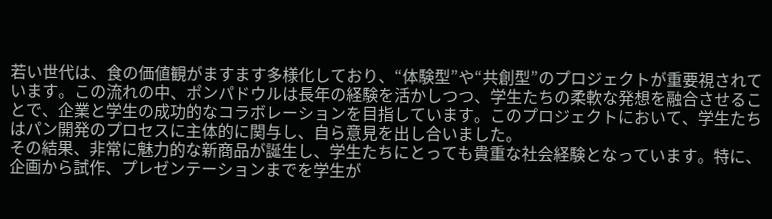若い世代は、食の価値観がますます多様化しており、“体験型”や“共創型”のプロジェクトが重要視されています。この流れの中、ポンパドウルは長年の経験を活かしつつ、学生たちの柔軟な発想を融合させることで、企業と学生の成功的なコラボレーションを目指しています。このプロジェクトにおいて、学生たちはパン開発のプロセスに主体的に関与し、自ら意見を出し合いました。
その結果、非常に魅力的な新商品が誕生し、学生たちにとっても貴重な社会経験となっています。特に、企画から試作、プレゼンテーションまでを学生が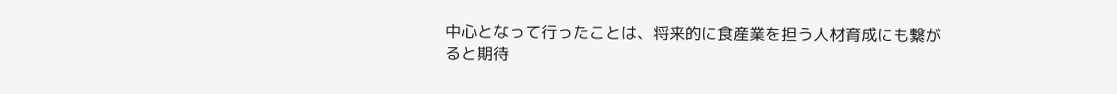中心となって行ったことは、将来的に食産業を担う人材育成にも繋がると期待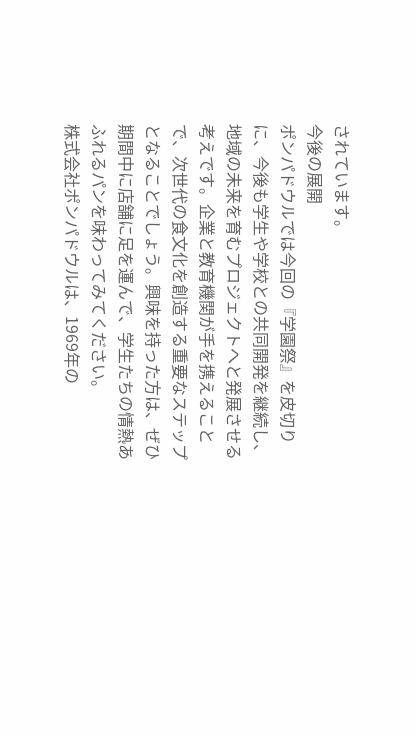されています。
今後の展開
ポンパドウルでは今回の『学園祭』を皮切りに、今後も学生や学校との共同開発を継続し、地域の未来を育むプロジェクトへと発展させる考えです。企業と教育機関が手を携えることで、次世代の食文化を創造する重要なステップとなることでしょう。興味を持った方は、ぜひ期間中に店舗に足を運んで、学生たちの情熱あふれるパンを味わってみてください。
株式会社ポンパドウルは、1969年の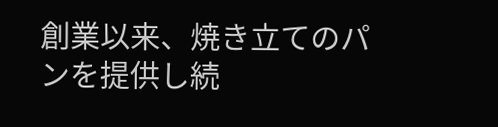創業以来、焼き立てのパンを提供し続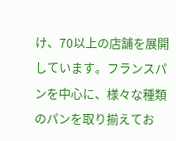け、70以上の店舗を展開しています。フランスパンを中心に、様々な種類のパンを取り揃えてお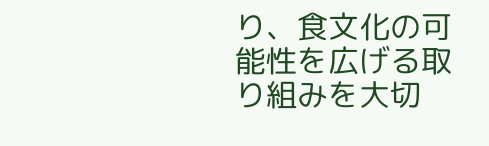り、食文化の可能性を広げる取り組みを大切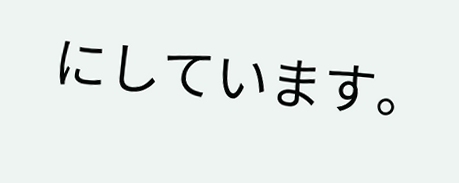にしています。